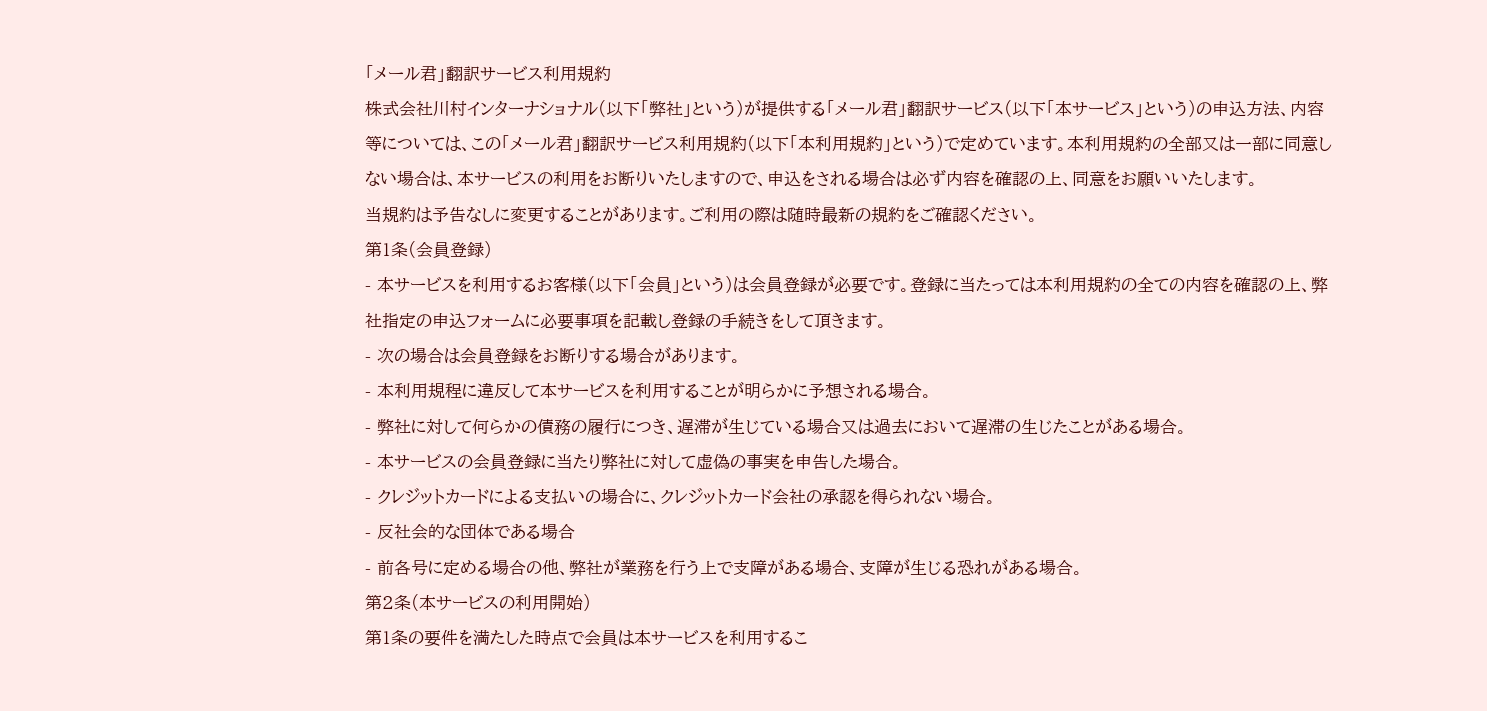「メール君」翻訳サービス利用規約
株式会社川村インターナショナル(以下「弊社」という)が提供する「メール君」翻訳サービス(以下「本サービス」という)の申込方法、内容等については、この「メール君」翻訳サービス利用規約(以下「本利用規約」という)で定めています。本利用規約の全部又は一部に同意しない場合は、本サービスの利用をお断りいたしますので、申込をされる場合は必ず内容を確認の上、同意をお願いいたします。
当規約は予告なしに変更することがあります。ご利用の際は随時最新の規約をご確認ください。
第1条(会員登録)
- 本サービスを利用するお客様(以下「会員」という)は会員登録が必要です。登録に当たっては本利用規約の全ての内容を確認の上、弊社指定の申込フォームに必要事項を記載し登録の手続きをして頂きます。
- 次の場合は会員登録をお断りする場合があります。
- 本利用規程に違反して本サービスを利用することが明らかに予想される場合。
- 弊社に対して何らかの債務の履行につき、遅滞が生じている場合又は過去において遅滞の生じたことがある場合。
- 本サービスの会員登録に当たり弊社に対して虚偽の事実を申告した場合。
- クレジットカードによる支払いの場合に、クレジットカード会社の承認を得られない場合。
- 反社会的な団体である場合
- 前各号に定める場合の他、弊社が業務を行う上で支障がある場合、支障が生じる恐れがある場合。
第2条(本サービスの利用開始)
第1条の要件を満たした時点で会員は本サービスを利用するこ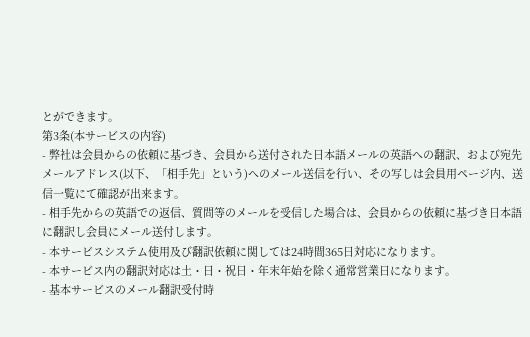とができます。
第3条(本サービスの内容)
- 弊社は会員からの依頼に基づき、会員から送付された日本語メールの英語への翻訳、および宛先メールアドレス(以下、「相手先」という)へのメール送信を行い、その写しは会員用ページ内、送信一覧にて確認が出来ます。
- 相手先からの英語での返信、質問等のメールを受信した場合は、会員からの依頼に基づき日本語に翻訳し会員にメール送付します。
- 本サービスシステム使用及び翻訳依頼に関しては24時間365日対応になります。
- 本サービス内の翻訳対応は土・日・祝日・年末年始を除く通常営業日になります。
- 基本サービスのメール翻訳受付時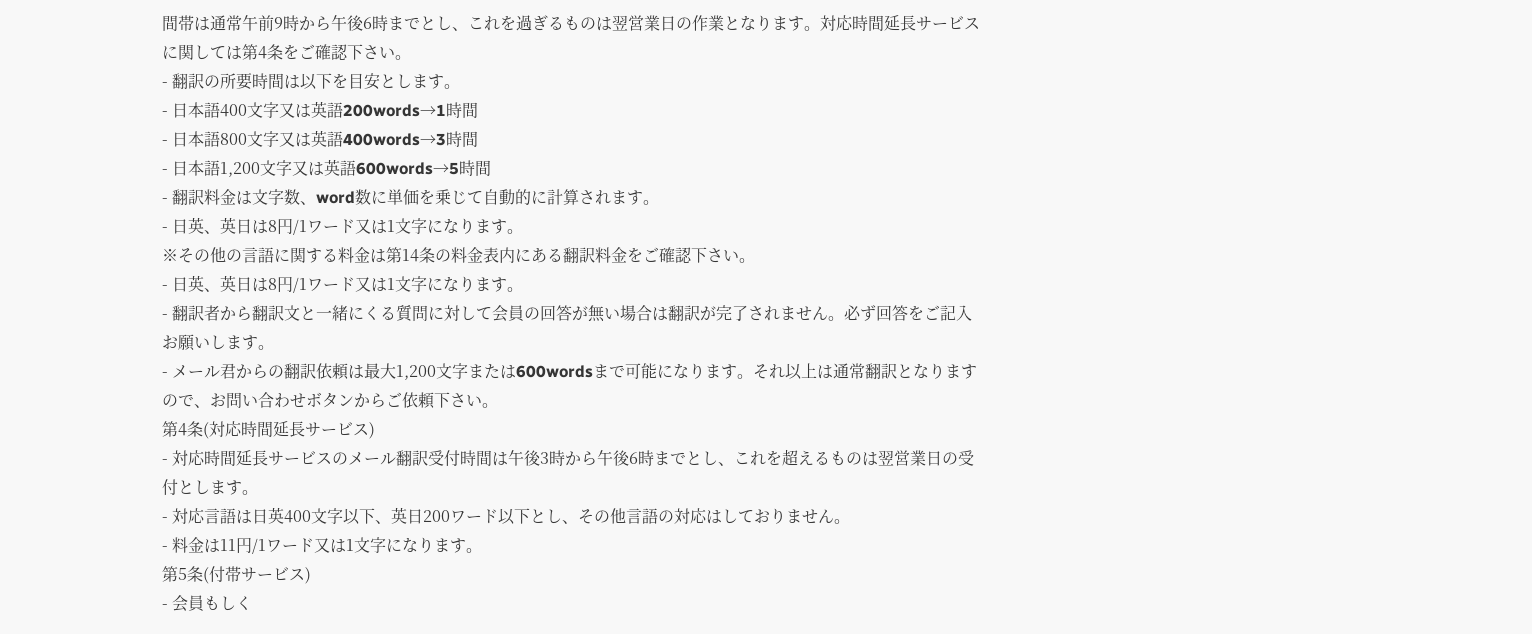間帯は通常午前9時から午後6時までとし、これを過ぎるものは翌営業日の作業となります。対応時間延長サービスに関しては第4条をご確認下さい。
- 翻訳の所要時間は以下を目安とします。
- 日本語400文字又は英語200words→1時間
- 日本語800文字又は英語400words→3時間
- 日本語1,200文字又は英語600words→5時間
- 翻訳料金は文字数、word数に単価を乗じて自動的に計算されます。
- 日英、英日は8円/1ワード又は1文字になります。
※その他の言語に関する料金は第14条の料金表内にある翻訳料金をご確認下さい。
- 日英、英日は8円/1ワード又は1文字になります。
- 翻訳者から翻訳文と一緒にくる質問に対して会員の回答が無い場合は翻訳が完了されません。必ず回答をご記入お願いします。
- メール君からの翻訳依頼は最大1,200文字または600wordsまで可能になります。それ以上は通常翻訳となりますので、お問い合わせボタンからご依頼下さい。
第4条(対応時間延長サービス)
- 対応時間延長サービスのメール翻訳受付時間は午後3時から午後6時までとし、これを超えるものは翌営業日の受付とします。
- 対応言語は日英400文字以下、英日200ワード以下とし、その他言語の対応はしておりません。
- 料金は11円/1ワード又は1文字になります。
第5条(付帯サービス)
- 会員もしく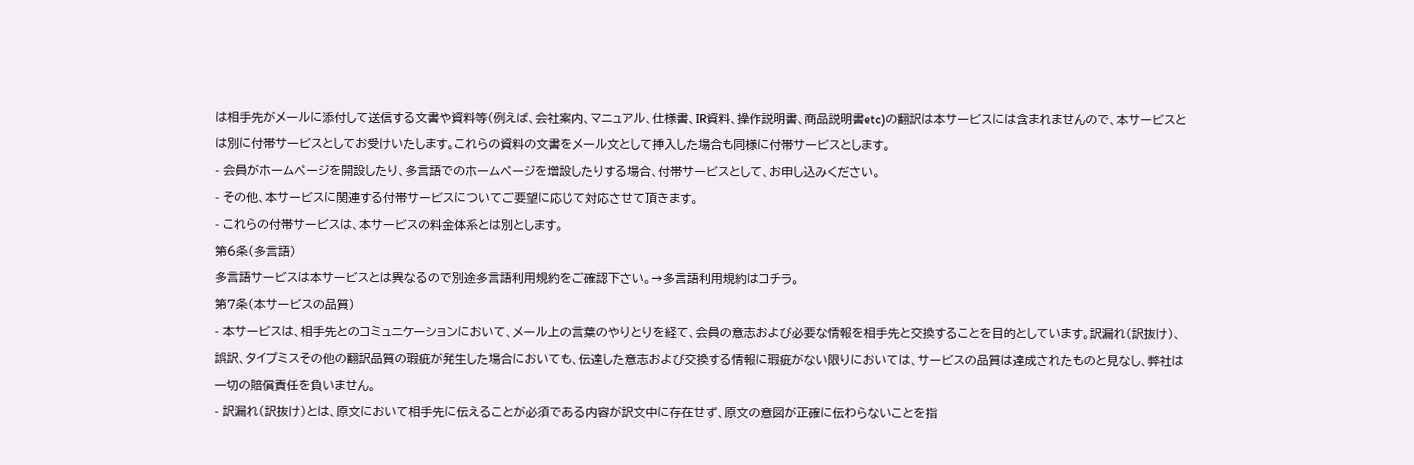は相手先がメールに添付して送信する文書や資料等(例えば、会社案内、マニュアル、仕様書、IR資料、操作説明書、商品説明書etc)の翻訳は本サービスには含まれませんので、本サービスとは別に付帯サービスとしてお受けいたします。これらの資料の文書をメール文として挿入した場合も同様に付帯サービスとします。
- 会員がホームページを開設したり、多言語でのホームページを増設したりする場合、付帯サービスとして、お申し込みください。
- その他、本サービスに関連する付帯サービスについてご要望に応じて対応させて頂きます。
- これらの付帯サービスは、本サービスの料金体系とは別とします。
第6条(多言語)
多言語サービスは本サービスとは異なるので別途多言語利用規約をご確認下さい。→多言語利用規約はコチラ。
第7条(本サービスの品質)
- 本サービスは、相手先とのコミュニケーションにおいて、メール上の言葉のやりとりを経て、会員の意志および必要な情報を相手先と交換することを目的としています。訳漏れ(訳抜け)、誤訳、タイプミスその他の翻訳品質の瑕疵が発生した場合においても、伝達した意志および交換する情報に瑕疵がない限りにおいては、サービスの品質は達成されたものと見なし、弊社は一切の賠償責任を負いません。
- 訳漏れ(訳抜け)とは、原文において相手先に伝えることが必須である内容が訳文中に存在せず、原文の意図が正確に伝わらないことを指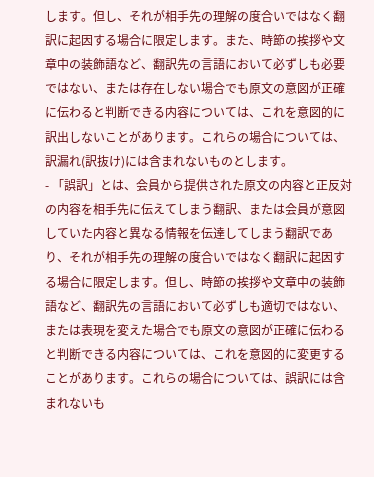します。但し、それが相手先の理解の度合いではなく翻訳に起因する場合に限定します。また、時節の挨拶や文章中の装飾語など、翻訳先の言語において必ずしも必要ではない、または存在しない場合でも原文の意図が正確に伝わると判断できる内容については、これを意図的に訳出しないことがあります。これらの場合については、訳漏れ(訳抜け)には含まれないものとします。
- 「誤訳」とは、会員から提供された原文の内容と正反対の内容を相手先に伝えてしまう翻訳、または会員が意図していた内容と異なる情報を伝達してしまう翻訳であり、それが相手先の理解の度合いではなく翻訳に起因する場合に限定します。但し、時節の挨拶や文章中の装飾語など、翻訳先の言語において必ずしも適切ではない、または表現を変えた場合でも原文の意図が正確に伝わると判断できる内容については、これを意図的に変更することがあります。これらの場合については、誤訳には含まれないも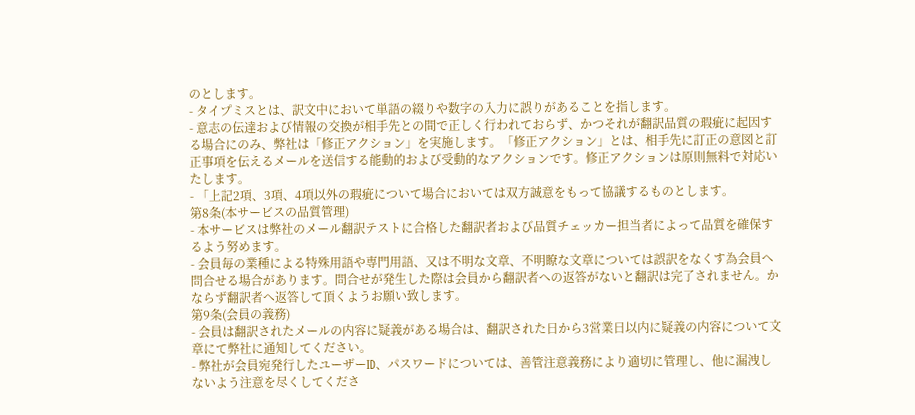のとします。
- タイプミスとは、訳文中において単語の綴りや数字の入力に誤りがあることを指します。
- 意志の伝達および情報の交換が相手先との間で正しく行われておらず、かつそれが翻訳品質の瑕疵に起因する場合にのみ、弊社は「修正アクション」を実施します。「修正アクション」とは、相手先に訂正の意図と訂正事項を伝えるメールを送信する能動的および受動的なアクションです。修正アクションは原則無料で対応いたします。
- 「上記2項、3項、4項以外の瑕疵について場合においては双方誠意をもって協議するものとします。
第8条(本サービスの品質管理)
- 本サービスは弊社のメール翻訳テストに合格した翻訳者および品質チェッカー担当者によって品質を確保するよう努めます。
- 会員毎の業種による特殊用語や専門用語、又は不明な文章、不明瞭な文章については誤訳をなくす為会員へ問合せる場合があります。問合せが発生した際は会員から翻訳者への返答がないと翻訳は完了されません。かならず翻訳者へ返答して頂くようお願い致します。
第9条(会員の義務)
- 会員は翻訳されたメールの内容に疑義がある場合は、翻訳された日から3営業日以内に疑義の内容について文章にて弊社に通知してください。
- 弊社が会員宛発行したユーザーID、パスワードについては、善管注意義務により適切に管理し、他に漏洩しないよう注意を尽くしてくださ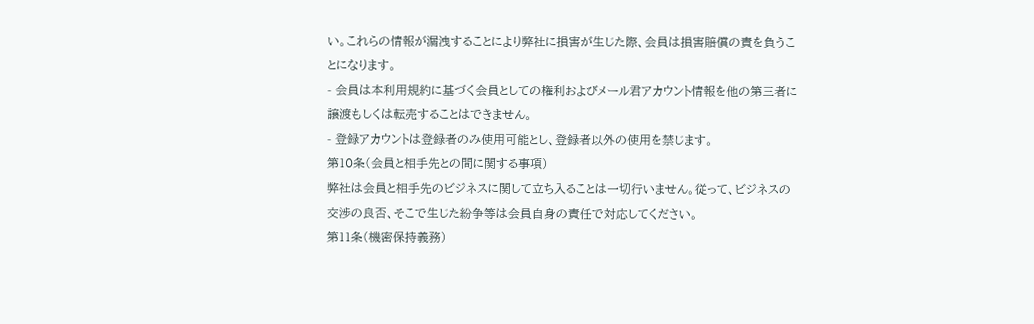い。これらの情報が漏洩することにより弊社に損害が生じた際、会員は損害賠償の責を負うことになります。
- 会員は本利用規約に基づく会員としての権利およびメール君アカウント情報を他の第三者に譲渡もしくは転売することはできません。
- 登録アカウントは登録者のみ使用可能とし、登録者以外の使用を禁じます。
第10条(会員と相手先との間に関する事項)
弊社は会員と相手先のビジネスに関して立ち入ることは一切行いません。従って、ビジネスの交渉の良否、そこで生じた紛争等は会員自身の責任で対応してください。
第11条(機密保持義務)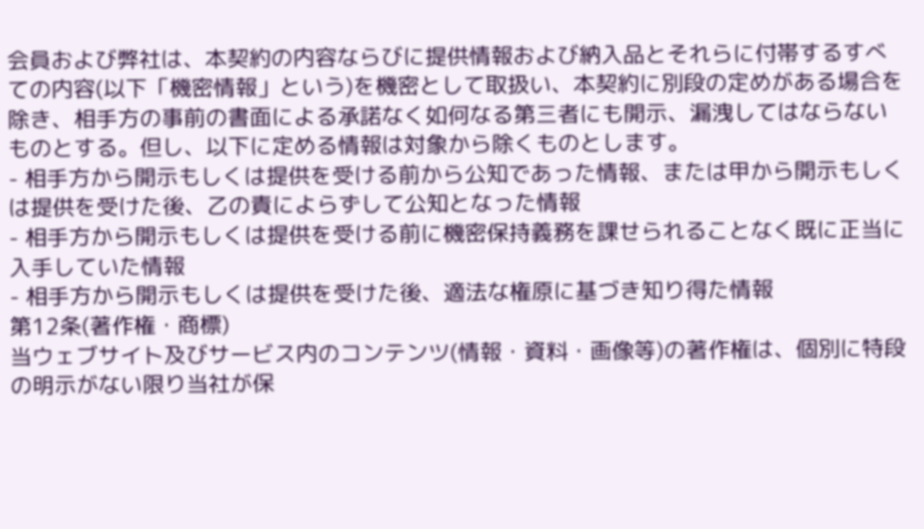会員および弊社は、本契約の内容ならびに提供情報および納入品とそれらに付帯するすべての内容(以下「機密情報」という)を機密として取扱い、本契約に別段の定めがある場合を除き、相手方の事前の書面による承諾なく如何なる第三者にも開示、漏洩してはならないものとする。但し、以下に定める情報は対象から除くものとします。
- 相手方から開示もしくは提供を受ける前から公知であった情報、または甲から開示もしくは提供を受けた後、乙の責によらずして公知となった情報
- 相手方から開示もしくは提供を受ける前に機密保持義務を課せられることなく既に正当に入手していた情報
- 相手方から開示もしくは提供を受けた後、適法な権原に基づき知り得た情報
第12条(著作権・商標)
当ウェブサイト及びサービス内のコンテンツ(情報・資料・画像等)の著作権は、個別に特段の明示がない限り当社が保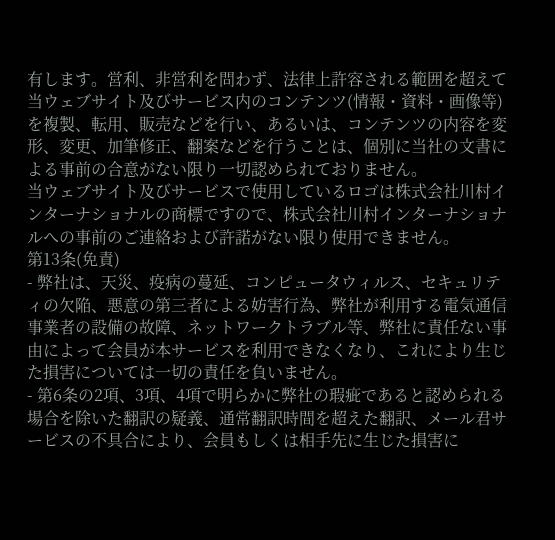有します。営利、非営利を問わず、法律上許容される範囲を超えて当ウェブサイト及びサービス内のコンテンツ(情報・資料・画像等)を複製、転用、販売などを行い、あるいは、コンテンツの内容を変形、変更、加筆修正、翻案などを行うことは、個別に当社の文書による事前の合意がない限り一切認められておりません。
当ウェブサイト及びサービスで使用しているロゴは株式会社川村インターナショナルの商標ですので、株式会社川村インターナショナルへの事前のご連絡および許諾がない限り使用できません。
第13条(免責)
- 弊社は、天災、疫病の蔓延、コンピュータウィルス、セキュリティの欠陥、悪意の第三者による妨害行為、弊社が利用する電気通信事業者の設備の故障、ネットワークトラブル等、弊社に責任ない事由によって会員が本サービスを利用できなくなり、これにより生じた損害については一切の責任を負いません。
- 第6条の2項、3項、4項で明らかに弊社の瑕疵であると認められる場合を除いた翻訳の疑義、通常翻訳時間を超えた翻訳、メール君サービスの不具合により、会員もしくは相手先に生じた損害に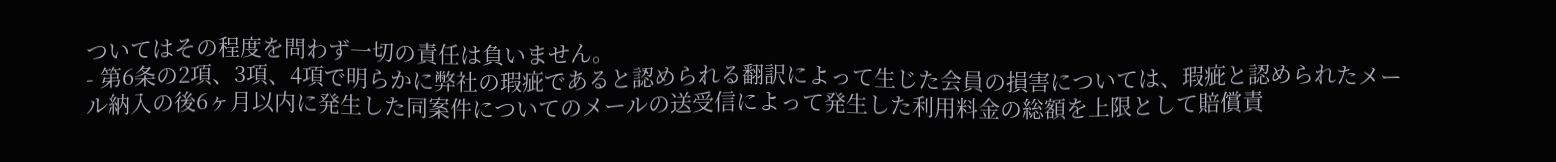ついてはその程度を問わず一切の責任は負いません。
- 第6条の2項、3項、4項で明らかに弊社の瑕疵であると認められる翻訳によって生じた会員の損害については、瑕疵と認められたメール納入の後6ヶ月以内に発生した同案件についてのメールの送受信によって発生した利用料金の総額を上限として賠償責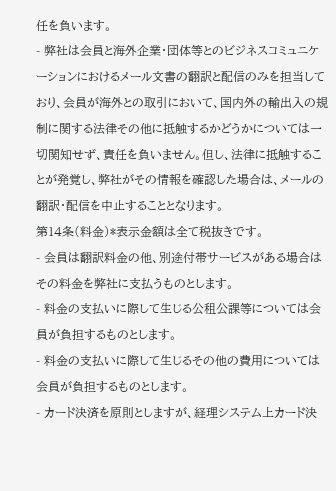任を負います。
- 弊社は会員と海外企業・団体等とのビジネスコミュニケーションにおけるメール文書の翻訳と配信のみを担当しており、会員が海外との取引において、国内外の輸出入の規制に関する法律その他に抵触するかどうかについては一切関知せず、責任を負いません。但し、法律に抵触することが発覚し、弊社がその情報を確認した場合は、メールの翻訳・配信を中止することとなります。
第14条(料金)*表示金額は全て税抜きです。
- 会員は翻訳料金の他、別途付帯サービスがある場合はその料金を弊社に支払うものとします。
- 料金の支払いに際して生じる公租公課等については会員が負担するものとします。
- 料金の支払いに際して生じるその他の費用については会員が負担するものとします。
- カード決済を原則としますが、経理システム上カード決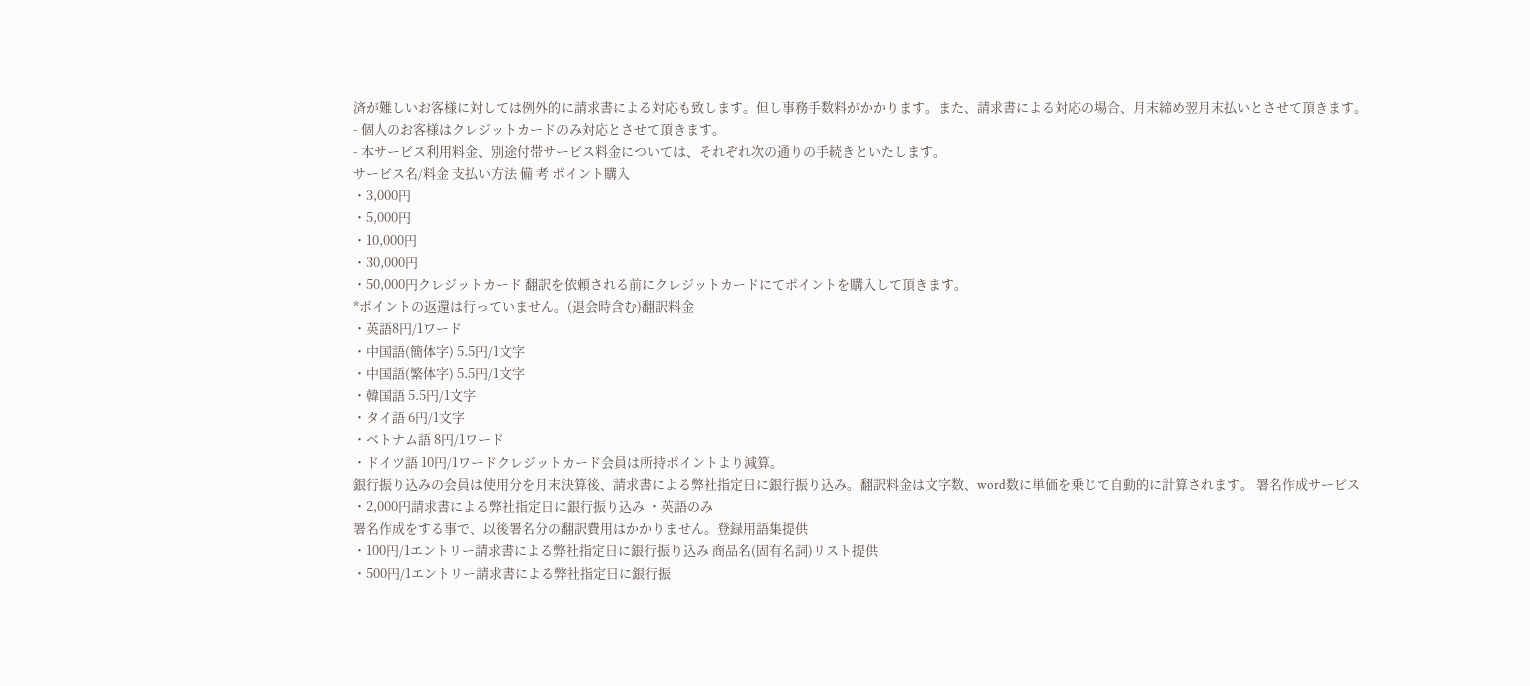済が難しいお客様に対しては例外的に請求書による対応も致します。但し事務手数料がかかります。また、請求書による対応の場合、月末締め翌月末払いとさせて頂きます。
- 個人のお客様はクレジットカードのみ対応とさせて頂きます。
- 本サービス利用料金、別途付帯サービス料金については、それぞれ次の通りの手続きといたします。
サービス名/料金 支払い方法 備 考 ポイント購入
・3,000円
・5,000円
・10,000円
・30,000円
・50,000円クレジットカード 翻訳を依頼される前にクレジットカードにてポイントを購入して頂きます。
*ポイントの返還は行っていません。(退会時含む)翻訳料金
・英語8円/1ワード
・中国語(簡体字) 5.5円/1文字
・中国語(繁体字) 5.5円/1文字
・韓国語 5.5円/1文字
・タイ語 6円/1文字
・ベトナム語 8円/1ワード
・ドイツ語 10円/1ワードクレジットカード会員は所持ポイントより減算。
銀行振り込みの会員は使用分を月末決算後、請求書による弊社指定日に銀行振り込み。翻訳料金は文字数、word数に単価を乗じて自動的に計算されます。 署名作成サービス
・2,000円請求書による弊社指定日に銀行振り込み ・英語のみ
署名作成をする事で、以後署名分の翻訳費用はかかりません。登録用語集提供
・100円/1エントリー請求書による弊社指定日に銀行振り込み 商品名(固有名詞)リスト提供
・500円/1エントリー請求書による弊社指定日に銀行振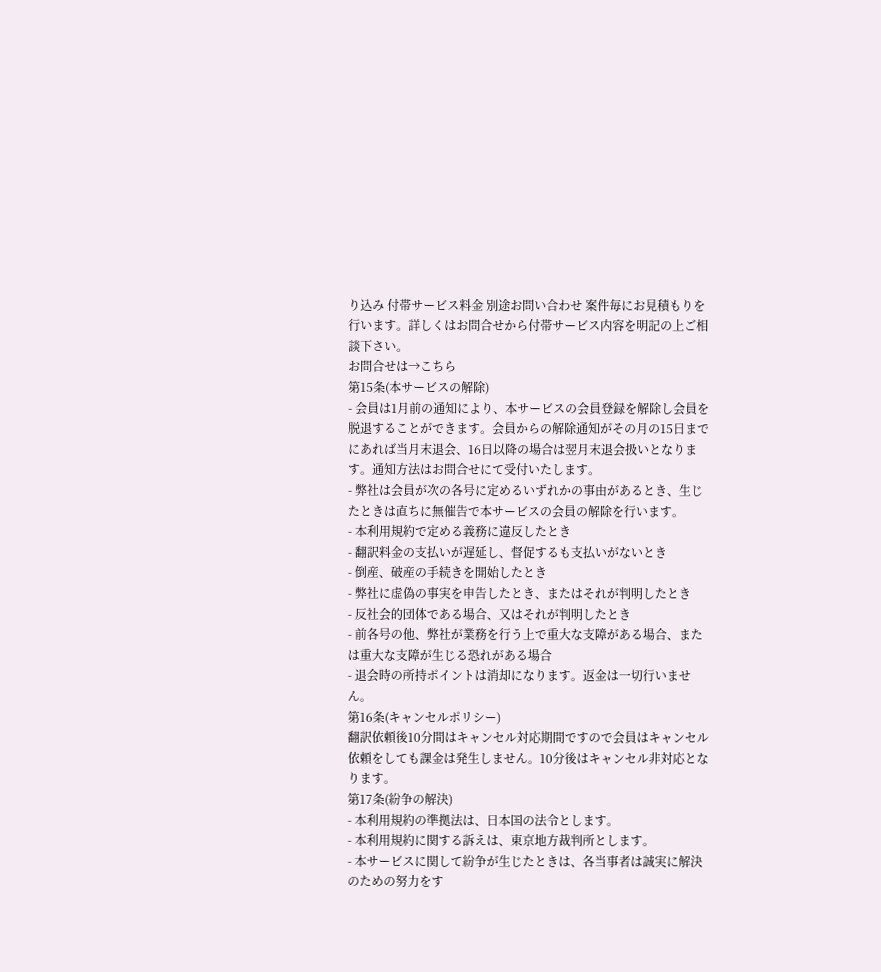り込み 付帯サービス料金 別途お問い合わせ 案件毎にお見積もりを行います。詳しくはお問合せから付帯サービス内容を明記の上ご相談下さい。
お問合せは→こちら
第15条(本サービスの解除)
- 会員は1月前の通知により、本サービスの会員登録を解除し会員を脱退することができます。会員からの解除通知がその月の15日までにあれば当月末退会、16日以降の場合は翌月末退会扱いとなります。通知方法はお問合せにて受付いたします。
- 弊社は会員が次の各号に定めるいずれかの事由があるとき、生じたときは直ちに無催告で本サービスの会員の解除を行います。
- 本利用規約で定める義務に違反したとき
- 翻訳料金の支払いが遅延し、督促するも支払いがないとき
- 倒産、破産の手続きを開始したとき
- 弊社に虚偽の事実を申告したとき、またはそれが判明したとき
- 反社会的団体である場合、又はそれが判明したとき
- 前各号の他、弊社が業務を行う上で重大な支障がある場合、または重大な支障が生じる恐れがある場合
- 退会時の所持ポイントは消却になります。返金は一切行いません。
第16条(キャンセルポリシー)
翻訳依頼後10分間はキャンセル対応期間ですので会員はキャンセル依頼をしても課金は発生しません。10分後はキャンセル非対応となります。
第17条(紛争の解決)
- 本利用規約の準拠法は、日本国の法令とします。
- 本利用規約に関する訴えは、東京地方裁判所とします。
- 本サービスに関して紛争が生じたときは、各当事者は誠実に解決のための努力をす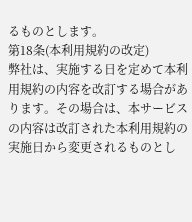るものとします。
第18条(本利用規約の改定)
弊社は、実施する日を定めて本利用規約の内容を改訂する場合があります。その場合は、本サービスの内容は改訂された本利用規約の実施日から変更されるものとし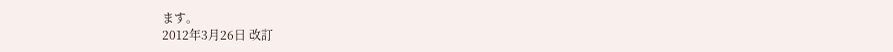ます。
2012年3月26日 改訂